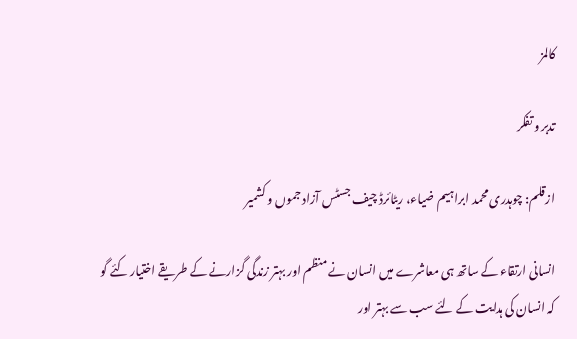کالمز

تدبر و تفکر

ازقلم: چوہدری محمد ابراہیم ضیاء، ریٹائرڈ چیف جسٹس آزاد جموں و کشمیر

انسانی ارتقاء کے ساتھ ہی معاشرے میں انسان نے منظم اور بہتر زندگی گزارنے کے طریقے اختیار کئے گو کہ انسان کی ہدایت کے لئے سب سے بہتر اور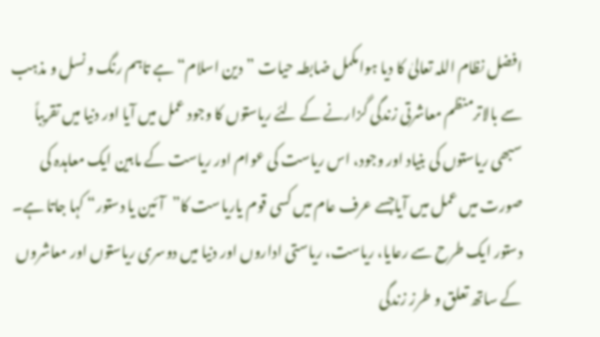افضل نظام اللہ تعالیٰ کا دیا ہوامکمل ضابطہ حیات ”دین اسلام“ ہے تاہم رنگ و نسل و مذہب سے بالاترمنظم معاشرتی زندگی گزارنے کے لئے ریاستوں کا وجود عمل میں آیا اور دنیا میں تقریباً سبھی ریاستوں کی بنیاد اور وجود، اس ریاست کی عوام اور ریاست کے مابین ایک معاہدہ کی صورت میں عمل میں آیاجسے عرف عام میں کسی قوم یاریاست کا”آئین یا دستور“ کہا جاتا ہے۔
دستور ایک طرح سے رعایا، ریاست، ریاستی اداروں اور دنیا میں دوسری ریاستوں اور معاشروں کے ساتھ تعلق و طرز زندگی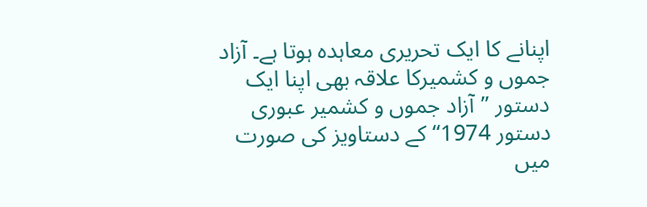اپنانے کا ایک تحریری معاہدہ ہوتا ہے۔ آزاد جموں و کشمیرکا علاقہ بھی اپنا ایک دستور ”آزاد جموں و کشمیر عبوری دستور 1974“ کے دستاویز کی صورت میں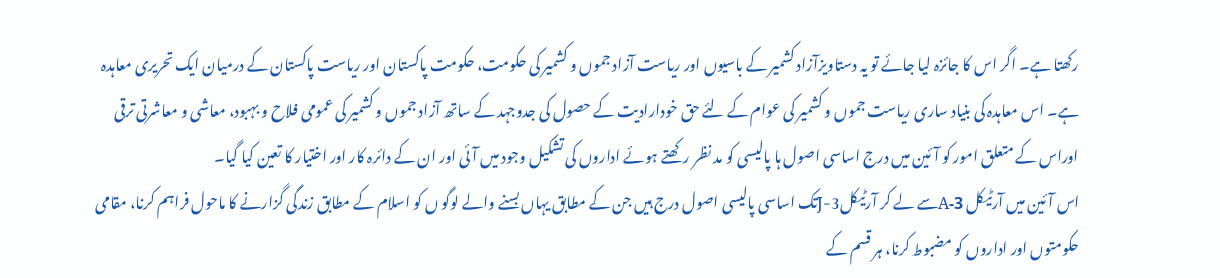رکھتا ہے۔ اگر اس کا جائزہ لیا جائے تو یہ دستاویزآزاد کشمیر کے باسیوں اور ریاست آزاد جموں و کشمیر کی حکومت، حکومت پاکستان اور ریاست پاکستان کے درمیان ایک تحریری معاہدہ ہے۔ اس معاہدہ کی بنیاد ساری ریاست جموں و کشمیر کی عوام کے لئے حق خودارادیت کے حصول کی جدوجہد کے ساتھ آزاد جموں و کشمیر کی عمومی فلاح و بہبود، معاشی و معاشرتی ترقی اوراس کے متعلق امور کو آئین میں درج اساسی اصول ہا پالیسی کو مد نظر رکھتے ہوئے اداروں کی تشکیل وجود میں آئی اور ان کے دائرہ کار اور اختیار کا تعین کیا گیا۔
اس آئین میں آرٹیکل 3-Aسے لے کر آرٹیکل3-Jتک اساسی پالیسی اصول درج ہیں جن کے مطابق یہاں بسنے والے لوگو ں کو اسلام کے مطابق زندگی گزارنے کا ماحول فراہم کرنا، مقامی حکومتوں اور اداروں کو مضبوط کرنا، ہر قسم کے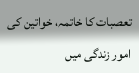تعصبات کا خاتمہ، خواتین کی امور زندگی میں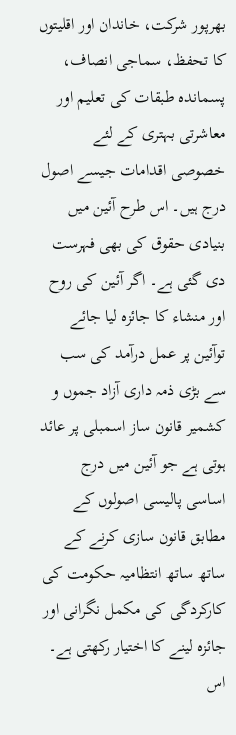بھرپور شرکت، خاندان اور اقلیتوں کا تحفظ، سماجی انصاف، پسماندہ طبقات کی تعلیم اور معاشرتی بہتری کے لئے خصوصی اقدامات جیسے اصول درج ہیں۔ اس طرح آئین میں بنیادی حقوق کی بھی فہرست دی گئی ہے۔ اگر آئین کی روح اور منشاء کا جائزہ لیا جائے توآئین پر عمل درآمد کی سب سے بڑی ذمہ داری آزاد جموں و کشمیر قانون ساز اسمبلی پر عائد ہوتی ہے جو آئین میں درج اساسی پالیسی اصولوں کے مطابق قانون سازی کرنے کے ساتھ ساتھ انتظامیہ حکومت کی کارکردگی کی مکمل نگرانی اور جائزہ لینے کا اختیار رکھتی ہے۔ اس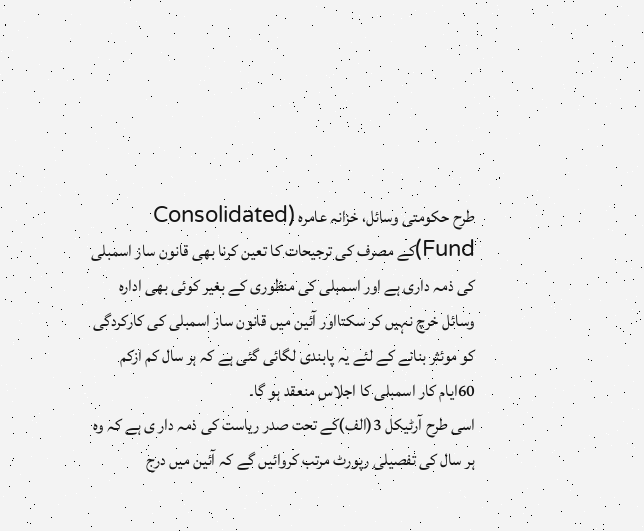طرح حکومتی وسائل، خزانہ عامرہ (Consolidated Fund)کے مصرف کی ترجیحات کا تعین کرنا بھی قانون ساز اسمبلی کی ذمہ داری ہے اور اسمبلی کی منظوری کے بغیر کوئی بھی ادارہ وسائل خرچ نہیں کر سکتااور آئین میں قانون ساز اسمبلی کی کارکردگی کو موئثر بنانے کے لئے یہ پابندی لگائی گئی ہے کہ ہر سال کم ازکم 60ایام کار اسمبلی کا اجلاس منعقد ہو گا۔
اسی طرح آرٹیکل 3(الف)کے تحت صدر ریاست کی ذمہ دار ی ہے کہ وہ ہر سال کی تفصیلی رپورٹ مرتب کروائیں گے کہ آئین میں درج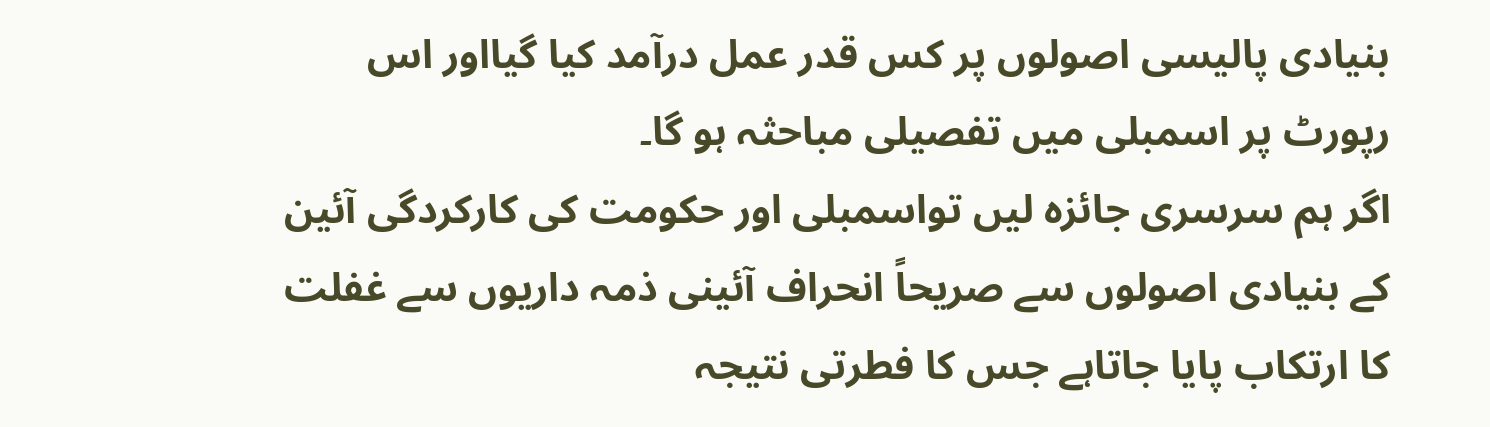بنیادی پالیسی اصولوں پر کس قدر عمل درآمد کیا گیااور اس رپورٹ پر اسمبلی میں تفصیلی مباحثہ ہو گا۔
اگر ہم سرسری جائزہ لیں تواسمبلی اور حکومت کی کارکردگی آئین کے بنیادی اصولوں سے صریحاً انحراف آئینی ذمہ داریوں سے غفلت کا ارتکاب پایا جاتاہے جس کا فطرتی نتیجہ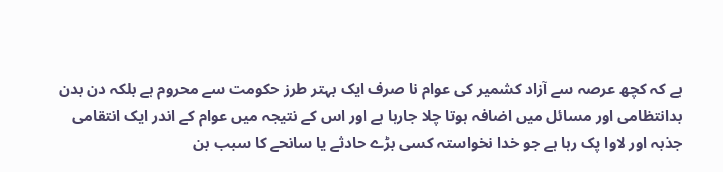ہے کہ کچھ عرصہ سے آزاد کشمیر کی عوام نا صرف ایک بہتر طرز حکومت سے محروم ہے بلکہ دن بدن بدانتظامی اور مسائل میں اضافہ ہوتا چلا جارہا ہے اور اس کے نتیجہ میں عوام کے اندر ایک انتقامی جذبہ اور لاوا پک رہا ہے جو خدا نخواستہ کسی بڑے حادثے یا سانحے کا سبب بن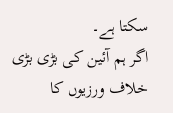سکتا ہے۔
اگر ہم آئین کی بڑی بڑی خلاف ورزیوں کا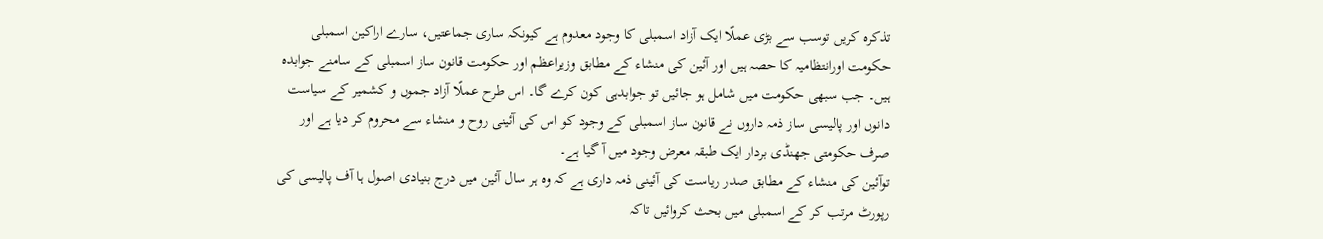تذکرہ کریں توسب سے بڑی عملًا ایک آزاد اسمبلی کا وجود معدوم ہے کیونکہ ساری جماعتیں، سارے اراکین اسمبلی حکومت اورانتظامیہ کا حصہ ہیں اور آئین کی منشاء کے مطابق وزیراعظم اور حکومت قانون ساز اسمبلی کے سامنے جوابدہ ہیں۔ جب سبھی حکومت میں شامل ہو جائیں تو جوابدہی کون کرے گا۔ اس طرح عملًا آزاد جموں و کشمیر کے سیاست دانوں اور پالیسی ساز ذمہ داروں نے قانون ساز اسمبلی کے وجود کو اس کی آئینی روح و منشاء سے محروم کر دیا ہے اور صرف حکومتی جھنڈی بردار ایک طبقہ معرض وجود میں آ گیا ہے۔
توآئین کی منشاء کے مطابق صدر ریاست کی آئینی ذمہ داری ہے کہ وہ ہر سال آئین میں درج بنیادی اصول ہا آف پالیسی کی رپورٹ مرتب کر کے اسمبلی میں بحث کروائیں تاکہ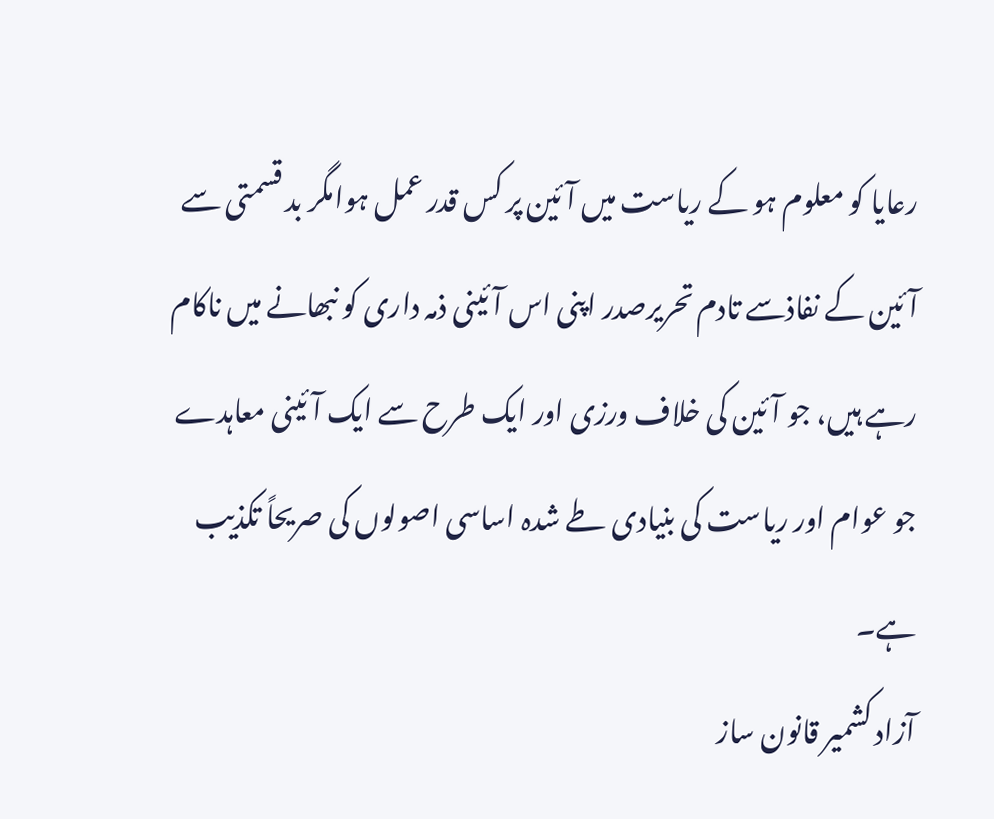رعایا کو معلوم ہو کے ریاست میں آئین پر کس قدر عمل ہوامگر بد قسمتی سے آئین کے نفاذسے تادم تحریرصدر اپنی اس آئینی ذمہ داری کو نبھانے میں ناکام رہے ہیں، جو آئین کی خلاف ورزی اور ایک طرح سے ایک آئینی معاہدے جو عوام اور ریاست کی بنیادی طے شدہ اساسی اصولوں کی صریحاً تکذیب ہے۔
آزاد کشمیر قانون ساز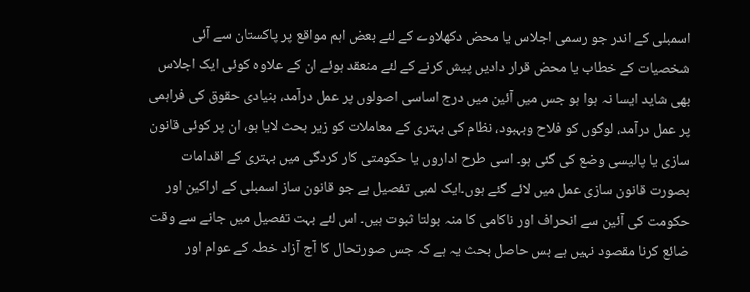اسمبلی کے اندر جو رسمی اجلاس یا محض دکھلاوے کے لئے بعض اہم مواقع پر پاکستان سے آئی شخصیات کے خطاب یا محض قرار دادیں پیش کرنے کے لئے منعقد ہوئے ان کے علاوہ کوئی ایک اجلاس بھی شاید ایسا نہ ہوا ہو جس میں آئین میں درج اساسی اصولوں پر عمل درآمد، بنیادی حقوق کی فراہمی پر عمل درآمد، لوگوں کو فلاح وبہبود، نظام کی بہتری کے معاملات کو زیر بحث لایا ہو، ان پر کوئی قانون سازی یا پالیسی وضع کی گئی ہو۔ اسی طرح اداروں یا حکومتی کار کردگی میں بہتری کے اقدامات بصورت قانون سازی عمل میں لائے گئے ہوں۔ایک لمبی تفصیل ہے جو قانون ساز اسمبلی کے اراکین اور حکومت کی آئین سے انحراف اور ناکامی کا منہ بولتا ثبوت ہیں۔ اس لئے بہت تفصیل میں جانے سے وقت ضائع کرنا مقصود نہیں ہے بس حاصل بحث یہ ہے کہ جس صورتحال کا آج آزاد خطہ کے عوام اور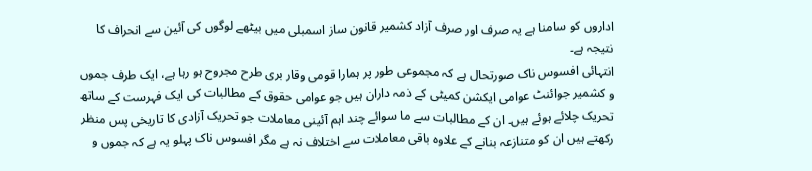اداروں کو سامنا ہے یہ صرف اور صرف آزاد کشمیر قانون ساز اسمبلی میں بیٹھے لوگوں کی آئین سے انحراف کا نتیجہ ہے۔
انتہائی افسوس ناک صورتحال ہے کہ مجموعی طور پر ہمارا قومی وقار بری طرح مجروح ہو رہا ہے، ایک طرف جموں و کشمیر جوائنٹ عوامی ایکشن کمیٹی کے ذمہ داران ہیں جو عوامی حقوق کے مطالبات کی ایک فہرست کے ساتھ تحریک چلائے ہوئے ہیں۔ ان کے مطالبات سے ما سوائے چند اہم آئینی معاملات جو تحریک آزادی کا تاریخی پس منظر رکھتے ہیں ان کو متنازعہ بنانے کے علاوہ باقی معاملات سے اختلاف نہ ہے مگر افسوس ناک پہلو یہ ہے کہ جموں و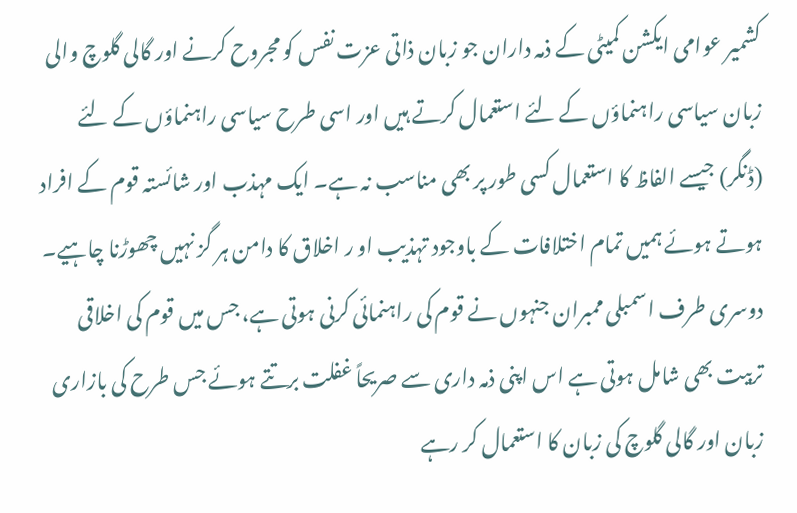کشمیر عوامی ایکشن کمیٹی کے ذمہ داران جو زبان ذاتی عزت نفس کو مجروح کرنے اور گالی گلوچ والی زبان سیاسی راہنماؤں کے لئے استعمال کرتے ہیں اور اسی طرح سیاسی راہنماؤں کے لئے (ڈنگر) جیسے الفاظ کا استعمال کسی طور پر بھی مناسب نہ ہے۔ ایک مہذب اور شائستہ قوم کے افراد ہوتے ہوئے ہمیں تمام اختلافات کے باوجود تہذیب او ر اخلاق کا دامن ہر گز نہیں چھوڑنا چاہیے۔
دوسری طرف اسمبلی ممبران جنہوں نے قوم کی راہنمائی کرنی ہوتی ہے، جس میں قوم کی اخلاقی تربیت بھی شامل ہوتی ہے اس اپنی ذمہ داری سے صریحاً غفلت برتتے ہوئے جس طرح کی بازاری زبان اور گالی گلوچ کی زبان کا استعمال کر رہے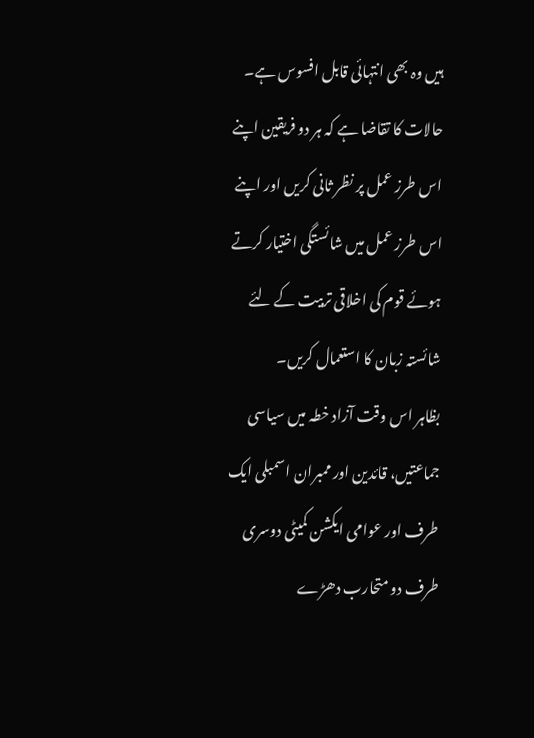ہیں وہ بھی انتہائی قابل افسوس ہے۔
حالات کا تقاضا ہے کہ ہر دو فریقین اپنے اس طرز عمل پر نظر ثانی کریں اور اپنے اس طرز عمل میں شائستگی اختیار کرتے ہوئے قوم کی اخلاقی تربیت کے لئے شائستہ زبان کا استعمال کریں۔
بظاہر اس وقت آزاد خطہ میں سیاسی جماعتیں، قائدین اور ممبران اسمبلی ایک طرف اور عوامی ایکشن کمیٹی دوسری طرف دو متحارب دھڑے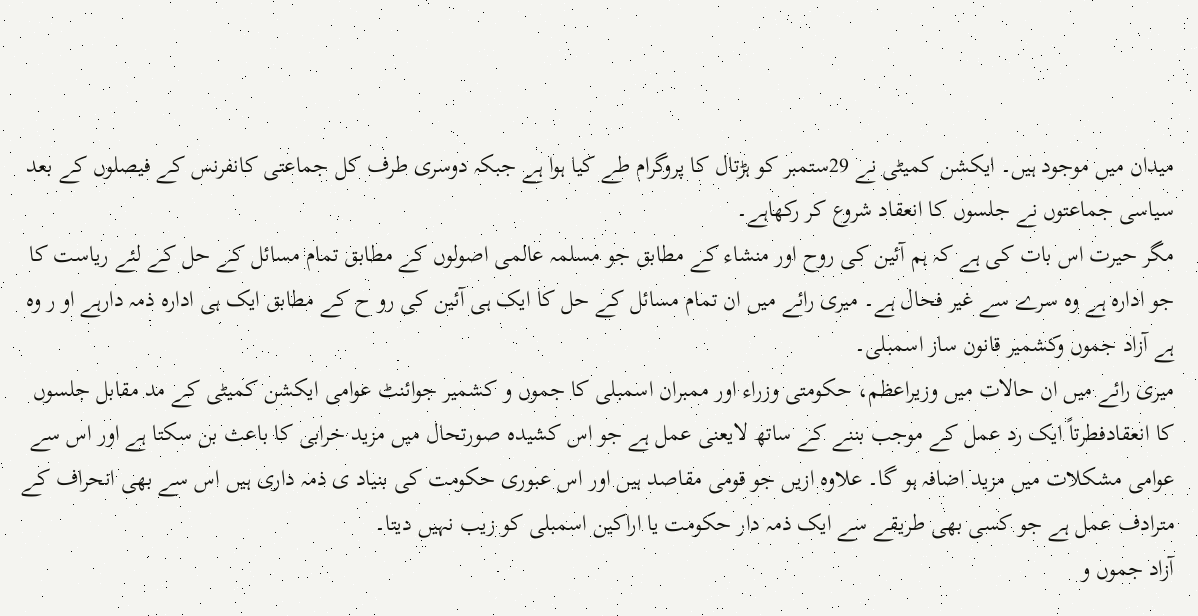میدان میں موجود ہیں۔ ایکشن کمیٹی نے 29ستمبر کو ہڑتال کا پروگرام طے کیا ہوا ہے جبکہ دوسری طرف کل جماعتی کانفرنس کے فیصلوں کے بعد سیاسی جماعتوں نے جلسوں کا انعقاد شروع کر رکھاہے۔
مگر حیرت اس بات کی ہے کہ ہم آئین کی روح اور منشاء کے مطابق جو مسلمہ عالمی اصولوں کے مطابق تمام مسائل کے حل کے لئے ریاست کا جو ادارہ ہے وہ سرے سے غیر فحال ہے۔ میری رائے میں ان تمام مسائل کے حل کا ایک ہی آئین کی رو ح کے مطابق ایک ہی ادارہ ذمہ دارہے او ر وہ ہے آزاد جموں وکشمیر قانون ساز اسمبلی۔
میری رائے میں ان حالات میں وزیراعظم، حکومتی وزراء اور ممبران اسمبلی کا جموں و کشمیر جوائنٹ عوامی ایکشن کمیٹی کے مد مقابل جلسوں کا انعقادفطرتاً ایک رد عمل کے موجب بننے کے ساتھ لایعنی عمل ہے جو اس کشیدہ صورتحال میں مزید خرابی کا باعث بن سکتا ہے اور اس سے عوامی مشکلات میں مزید اضافہ ہو گا۔ علاوہ ازیں جو قومی مقاصد ہیں اور اس عبوری حکومت کی بنیاد ی ذمہ داری ہیں اس سے بھی انحراف کے مترادف عمل ہے جو کسی بھی طریقے سے ایک ذمہ دار حکومت یا اراکین اسمبلی کو زیب نہیں دیتا۔
آزاد جموں و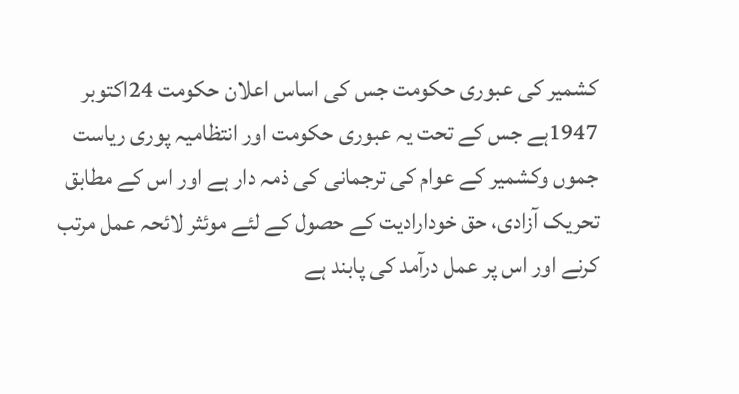کشمیر کی عبوری حکومت جس کی اساس اعلان حکومت 24اکتوبر 1947ہے جس کے تحت یہ عبوری حکومت اور انتظامیہ پوری ریاست جموں وکشمیر کے عوام کی ترجمانی کی ذمہ دار ہے اور اس کے مطابق تحریک آزادی، حق خودارادیت کے حصول کے لئے موئثر لائحہ عمل مرتب کرنے اور اس پر عمل درآمد کی پابند ہے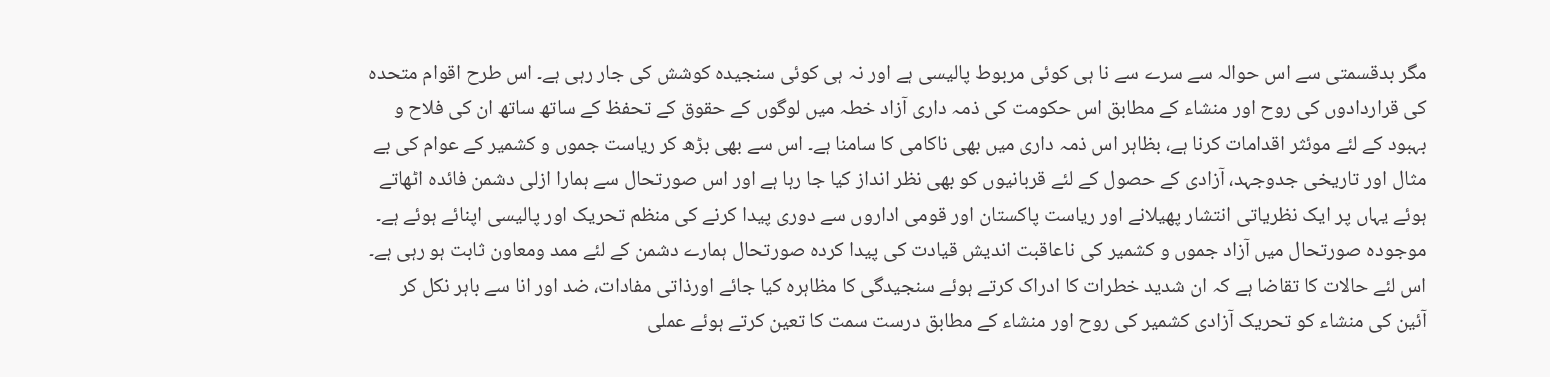مگر بدقسمتی سے اس حوالہ سے سرے سے نا ہی کوئی مربوط پالیسی ہے اور نہ ہی کوئی سنجیدہ کوشش کی جار رہی ہے۔ اس طرح اقوام متحدہ کی قراردادوں کی روح اور منشاء کے مطابق اس حکومت کی ذمہ داری آزاد خطہ میں لوگوں کے حقوق کے تحفظ کے ساتھ ساتھ ان کی فلاح و بہبود کے لئے موئثر اقدامات کرنا ہے، بظاہر اس ذمہ داری میں بھی ناکامی کا سامنا ہے۔ اس سے بھی بڑھ کر ریاست جموں و کشمیر کے عوام کی بے مثال اور تاریخی جدوجہد، آزادی کے حصول کے لئے قربانیوں کو بھی نظر انداز کیا جا رہا ہے اور اس صورتحال سے ہمارا ازلی دشمن فائدہ اٹھاتے ہوئے یہاں پر ایک نظریاتی انتشار پھیلانے اور ریاست پاکستان اور قومی اداروں سے دوری پیدا کرنے کی منظم تحریک اور پالیسی اپنائے ہوئے ہے۔ موجودہ صورتحال میں آزاد جموں و کشمیر کی ناعاقبت اندیش قیادت کی پیدا کردہ صورتحال ہمارے دشمن کے لئے ممد ومعاون ثابت ہو رہی ہے۔ اس لئے حالات کا تقاضا ہے کہ ان شدید خطرات کا ادراک کرتے ہوئے سنجیدگی کا مظاہرہ کیا جائے اورذاتی مفادات، ضد اور انا سے باہر نکل کر آئین کی منشاء کو تحریک آزادی کشمیر کی روح اور منشاء کے مطابق درست سمت کا تعین کرتے ہوئے عملی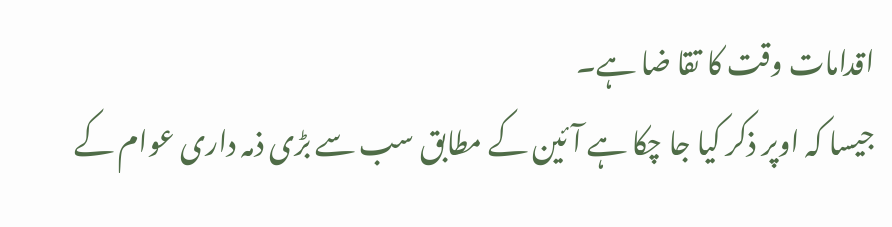اقدامات وقت کا تقا ضا ہے۔
جیسا کہ اوپر ذکر کیا جا چکا ہے آئین کے مطابق سب سے بڑی ذمہ داری عوام کے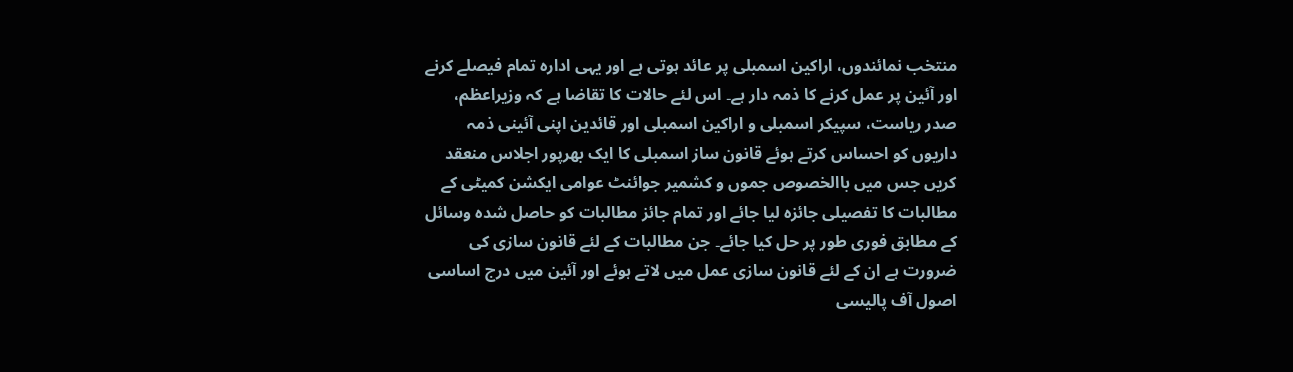منتخب نمائندوں، اراکین اسمبلی پر عائد ہوتی ہے اور یہی ادارہ تمام فیصلے کرنے اور آئین پر عمل کرنے کا ذمہ دار ہے۔ اس لئے حالات کا تقاضا ہے کہ وزیراعظم، صدر ریاست، سپیکر اسمبلی و اراکین اسمبلی اور قائدین اپنی آئینی ذمہ داریوں کو احساس کرتے ہوئے قانون ساز اسمبلی کا ایک بھرپور اجلاس منعقد کریں جس میں باالخصوص جموں و کشمیر جوائنٹ عوامی ایکشن کمیٹی کے مطالبات کا تفصیلی جائزہ لیا جائے اور تمام جائز مطالبات کو حاصل شدہ وسائل کے مطابق فوری طور پر حل کیا جائے۔ جن مطالبات کے لئے قانون سازی کی ضرورت ہے ان کے لئے قانون سازی عمل میں لاتے ہوئے اور آئین میں درج اساسی اصول آف پالیسی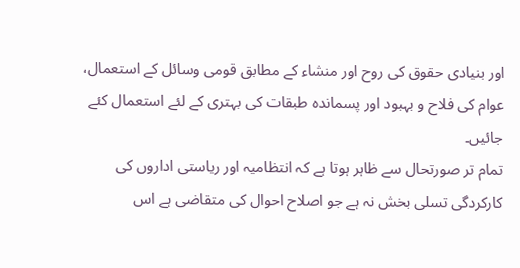اور بنیادی حقوق کی روح اور منشاء کے مطابق قومی وسائل کے استعمال، عوام کی فلاح و بہبود اور پسماندہ طبقات کی بہتری کے لئے استعمال کئے جائیں۔
تمام تر صورتحال سے ظاہر ہوتا ہے کہ انتظامیہ اور ریاستی اداروں کی کارکردگی تسلی بخش نہ ہے جو اصلاح احوال کی متقاضی ہے اس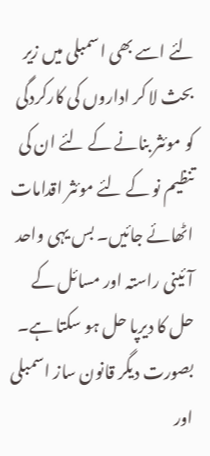لئے اسے بھی اسمبلی میں زیر بحث لا کر اداروں کی کارکردگی کو موئثر بنانے کے لئے ان کی تنظیم نو کے لئے موئثر اقدامات اٹھائے جائیں۔ بس یہی واحد آئینی راستہ اور مسائل کے حل کا دیرپا حل ہو سکتا ہے۔ بصورت دیگر قانون ساز اسمبلی اور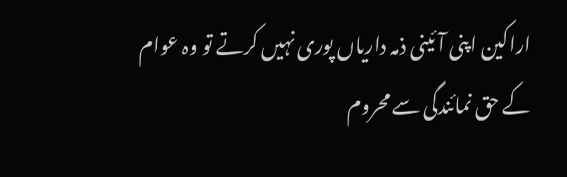اراکین اپنی آئینی ذمہ داریاں پوری نہیں کرتے تو وہ عوام کے حق نمائندگی سے محروم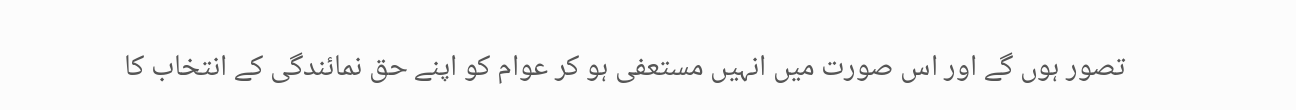تصور ہوں گے اور اس صورت میں انہیں مستعفی ہو کر عوام کو اپنے حق نمائندگی کے انتخاب کا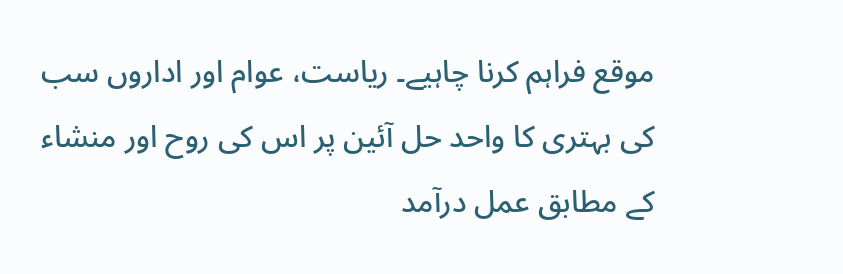موقع فراہم کرنا چاہیے۔ ریاست، عوام اور اداروں سب کی بہتری کا واحد حل آئین پر اس کی روح اور منشاء کے مطابق عمل درآمد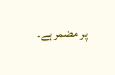پر مضمر ہے۔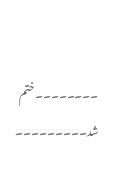۔۔۔۔۔۔۔۔ختم شد۔۔۔۔۔۔۔۔۔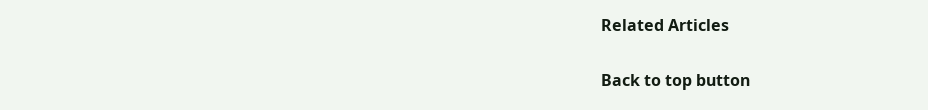Related Articles

Back to top button